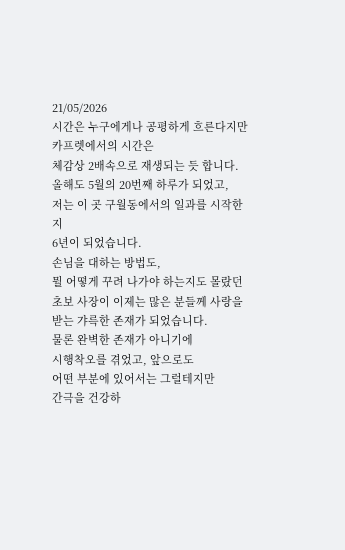21/05/2026
시간은 누구에게나 공평하게 흐른다지만
카프렛에서의 시간은
체감상 2배속으로 재생되는 듯 합니다.
올해도 5월의 20번째 하루가 되었고,
저는 이 곳 구월동에서의 일과를 시작한 지
6년이 되었습니다.
손님을 대하는 방법도,
뭘 어떻게 꾸려 나가야 하는지도 몰랐던
초보 사장이 이제는 많은 분들께 사랑을 받는 갸륵한 존재가 되었습니다.
물론 완벽한 존재가 아니기에
시행착오를 겪었고, 앞으로도
어떤 부분에 있어서는 그럴테지만
간극을 건강하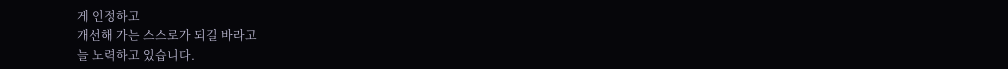게 인정하고
개선해 가는 스스로가 되길 바라고
늘 노력하고 있습니다.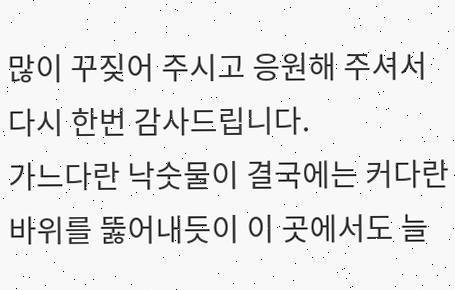많이 꾸짖어 주시고 응원해 주셔서
다시 한번 감사드립니다.
가느다란 낙숫물이 결국에는 커다란 바위를 뚫어내듯이 이 곳에서도 늘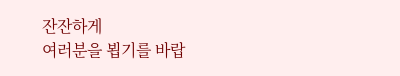잔잔하게
여러분을 뵙기를 바랍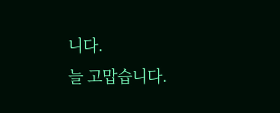니다.
늘 고맙습니다.